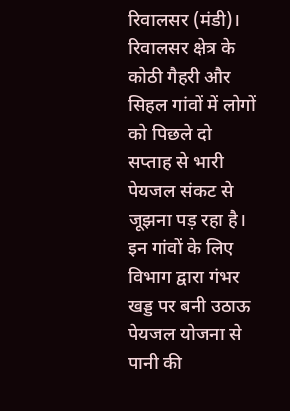रिवालसर (मंडी)। रिवालसर क्षेत्र के कोठी गैहरी और सिहल गांवों में लोगों को पिछले दो सप्ताह से भारी पेयजल संकट से जूझना पड़ रहा है। इन गांवों के लिए विभाग द्वारा गंभर खड्ड पर बनी उठाऊ पेयजल योजना से पानी की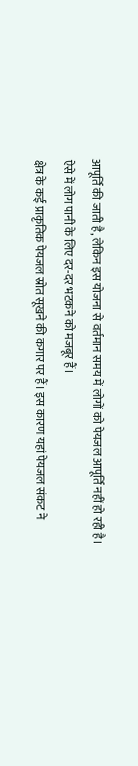आपूर्ति की जाती है, लेकिन इस योजना से वर्तमान समय में लोगों को पेयजल आपूर्ति नहीं हो रही है। ऐसे में लोग पानी के लिए दर-दर भटकने को मजबूर हैं।
क्षेत्र के कई प्राकृतिक पेयजल स्रोत सूखने की कगार पर हैं। इस कारण यहां पेयजल संकट ने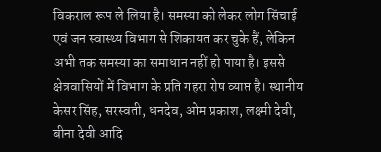विकराल रूप ले लिया है। समस्या को लेकर लोग सिंचाई एवं जन स्वास्थ्य विभाग से शिकायत कर चुके हैं, लेकिन अभी तक समस्या का समाधान नहीं हो पाया है। इससे क्षेत्रवासियों में विभाग के प्रति गहरा रोष व्याप्त है। स्थानीय केसर सिंह, सरस्वती, धनदेव, ओम प्रकाश, लक्ष्मी देवी, बीना देवी आदि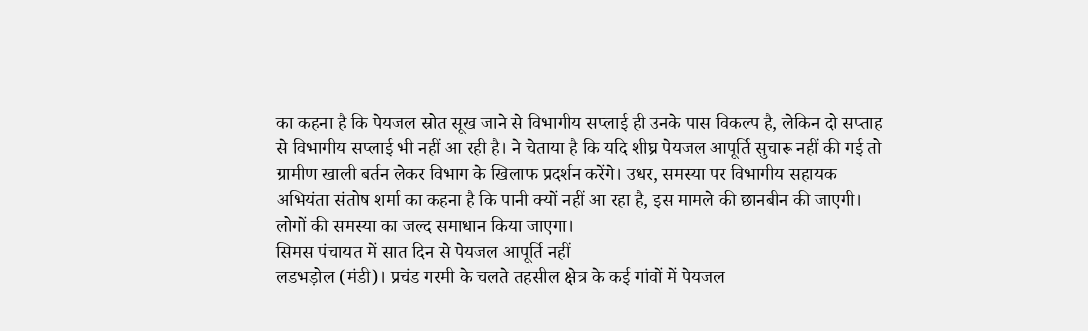का कहना है कि पेयजल स्रोत सूख जाने से विभागीय सप्लाई ही उनके पास विकल्प है, लेकिन दो सप्ताह से विभागीय सप्लाई भी नहीं आ रही है। ने चेताया है कि यदि शीघ्र पेयजल आपूर्ति सुचारू नहीं की गई तो ग्रामीण खाली बर्तन लेकर विभाग के खिलाफ प्रदर्शन करेंगे। उधर, समस्या पर विभागीय सहायक अभियंता संतोष शर्मा का कहना है कि पानी क्यों नहीं आ रहा है, इस मामले की छानबीन की जाएगी। लोगों की समस्या का जल्द समाधान किया जाएगा।
सिमस पंचायत में सात दिन से पेयजल आपूर्ति नहीं
लडभड़ोल (मंडी)। प्रचंड गरमी के चलते तहसील क्षेत्र के कई गांवों में पेयजल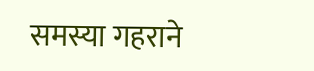समस्या गहराने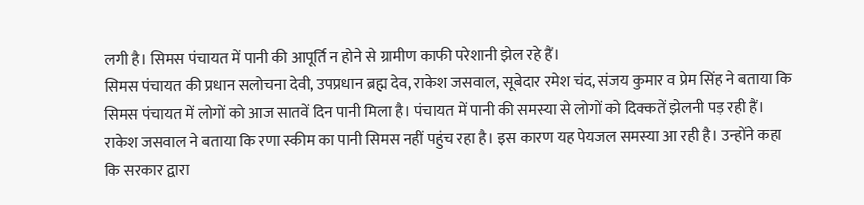लगी है। सिमस पंचायत में पानी की आपूर्ति न होने से ग्रामीण काफी परेशानी झेल रहे हैं।
सिमस पंचायत की प्रधान सलोचना देवी, उपप्रधान ब्रह्म देव, राकेश जसवाल, सूबेदार रमेश चंद, संजय कुमार व प्रेम सिंह ने बताया कि सिमस पंचायत में लोगों को आज सातवें दिन पानी मिला है। पंचायत में पानी की समस्या से लोगों को दिक्कतें झेलनी पड़ रही हैं। राकेश जसवाल ने बताया कि रणा स्कीम का पानी सिमस नहीं पहुंच रहा है। इस कारण यह पेयजल समस्या आ रही है। उन्होंने कहा कि सरकार द्वारा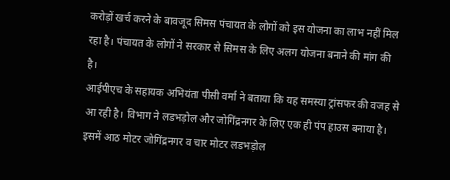करोड़ों खर्च करने के बावजूद सिमस पंचायत के लोगों को इस योजना का लाभ नहीं मिल रहा है। पंचायत के लोगों ने सरकार से सिमस के लिए अलग योजना बनाने की मांग की है।
आईपीएच के सहायक अभियंता पीसी वर्मा ने बताया कि यह समस्या ट्रांसफर की वजह से आ रही है। विभाग ने लडभड़ोल और जोगिंद्रनगर के लिए एक ही पंप हाउस बनाया है। इसमें आठ मोटर जोगिंद्रनगर व चार मोटर लडभड़ोल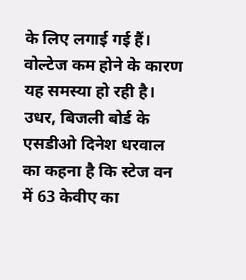के लिए लगाई गई हैं। वोल्टेज कम होने के कारण यह समस्या हो रही है। उधर, बिजली बोर्ड के एसडीओ दिनेश धरवाल का कहना है कि स्टेज वन में 63 केवीए का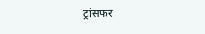ट्रांसफर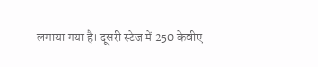लगाया गया है। दूसरी स्टेज में 250 केवीए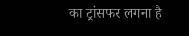का ट्रांसफर लगना है